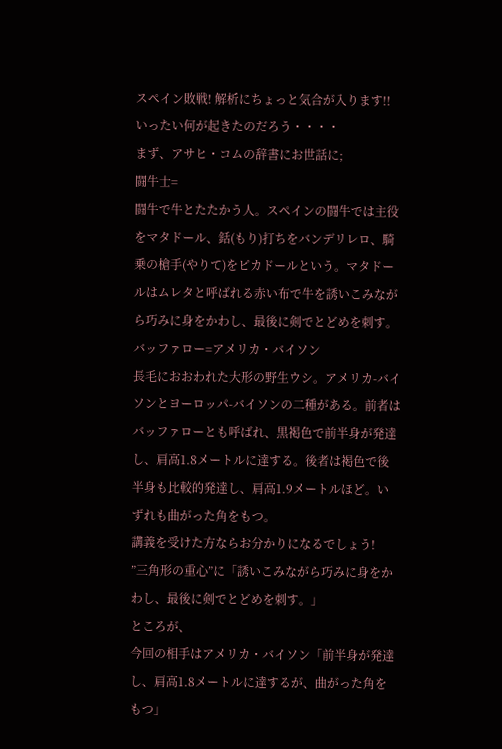スペイン敗戦! 解析にちょっと気合が入ります!!
いったい何が起きたのだろう・・・・
まず、アサヒ・コムの辞書にお世話に;
闘牛士=
闘牛で牛とたたかう人。スペインの闘牛では主役をマタドール、銛(もり)打ちをバンデリレロ、騎乗の槍手(やりて)をピカドールという。マタドールはムレタと呼ばれる赤い布で牛を誘いこみながら巧みに身をかわし、最後に剣でとどめを刺す。
バッファロー=アメリカ・バイソン
長毛におおわれた大形の野生ウシ。アメリカ-バイソンとヨーロッパ-バイソンの二種がある。前者はバッファローとも呼ばれ、黒褐色で前半身が発達し、肩高1.8メートルに達する。後者は褐色で後半身も比較的発達し、肩高1.9メートルほど。いずれも曲がった角をもつ。
講義を受けた方ならお分かりになるでしょう!
”三角形の重心”に「誘いこみながら巧みに身をかわし、最後に剣でとどめを刺す。」
ところが、
今回の相手はアメリカ・バイソン「前半身が発達し、肩高1.8メートルに達するが、曲がった角をもつ」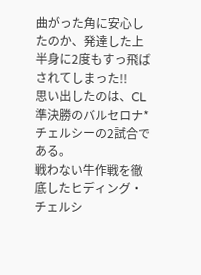曲がった角に安心したのか、発達した上半身に2度もすっ飛ばされてしまった!!
思い出したのは、CL準決勝のバルセロナ*チェルシーの2試合である。
戦わない牛作戦を徹底したヒディング・チェルシ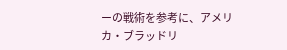ーの戦術を参考に、アメリカ・ブラッドリ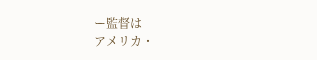ー監督は
アメリカ・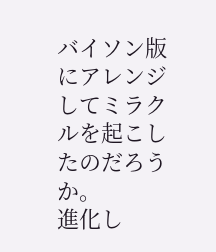バイソン版にアレンジしてミラクルを起こしたのだろうか。
進化し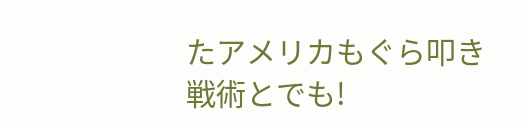たアメリカもぐら叩き戦術とでも!